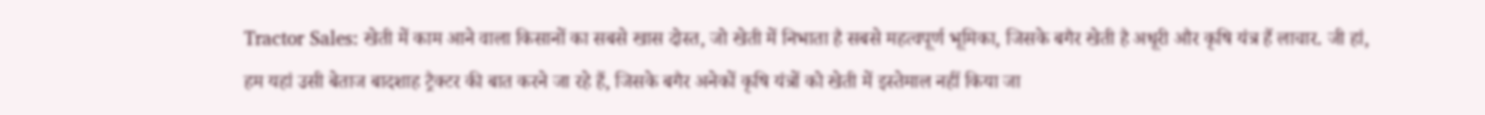Tractor Sales: खेती में काम आने वाला किसानों का सबसे खास दोस्त, जो खेती में निभाता है सबसे महत्वपूर्ण भूमिका, जिसके बगैर खेती है अधूरी और कृषि यंत्र हैं लाचार. जी हां, हम यहां उसी बेताज बादशाह ट्रैक्टर की बात करने जा रहे हैं, जिसके बगैर अनेकों कृषि यंत्रों को खेती में इस्तेमाल नहीं किया जा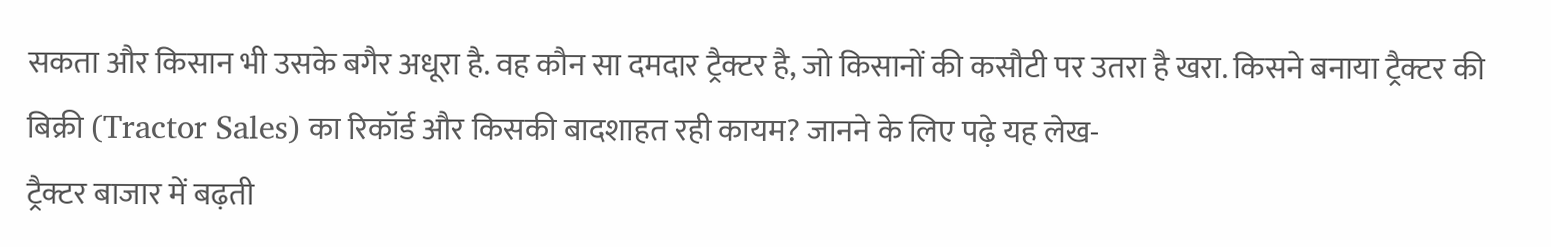सकता और किसान भी उसके बगैर अधूरा है. वह कौन सा दमदार ट्रैक्टर है, जो किसानों की कसौटी पर उतरा है खरा. किसने बनाया ट्रैक्टर की बिक्री (Tractor Sales) का रिकॉर्ड और किसकी बादशाहत रही कायम? जानने के लिए पढ़े यह लेख-
ट्रैक्टर बाजार में बढ़ती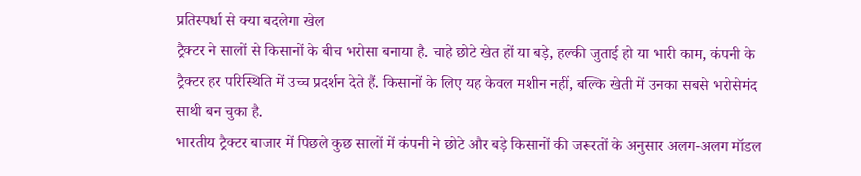प्रतिस्पर्धा से क्या बदलेगा खेल
ट्रैक्टर ने सालों से किसानों के बीच भरोसा बनाया है. चाहे छोटे खेत हों या बड़े, हल्की जुताई हो या भारी काम, कंपनी के ट्रैक्टर हर परिस्थिति में उच्च प्रदर्शन देते हैं. किसानों के लिए यह केवल मशीन नहीं, बल्कि खेती में उनका सबसे भरोसेमंद साथी बन चुका है.
भारतीय ट्रैक्टर बाजार में पिछले कुछ सालों में कंपनी ने छोटे और बड़े किसानों की जरूरतों के अनुसार अलग-अलग मॉडल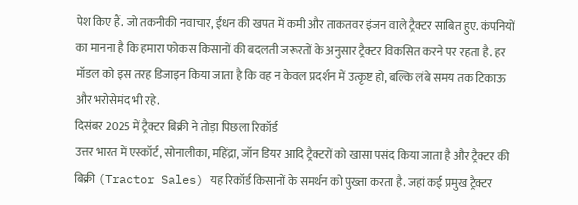पेश किए हैं. जो तकनीकी नवाचार, ईंधन की खपत में कमी और ताकतवर इंजन वाले ट्रैक्टर साबित हुए. कंपनियों का मानना है कि हमारा फोकस किसानों की बदलती जरूरतों के अनुसार ट्रैक्टर विकसित करने पर रहता है. हर मॉडल को इस तरह डिजाइन किया जाता है कि वह न केवल प्रदर्शन में उत्कृष्ट हो, बल्कि लंबे समय तक टिकाऊ और भरोसेमंद भी रहे.
दिसंबर 2025 में ट्रैक्टर बिक्री ने तोड़ा पिछला रिकॉर्ड
उत्तर भारत में एस्कॉर्ट, सोनालीका, महिंद्रा, जॉन डियर आदि ट्रैक्टरों को खासा पसंद किया जाता है और ट्रैक्टर की बिक्री (Tractor Sales) यह रिकॉर्ड किसानों के समर्थन को पुख्ता करता है. जहां कई प्रमुख ट्रैक्टर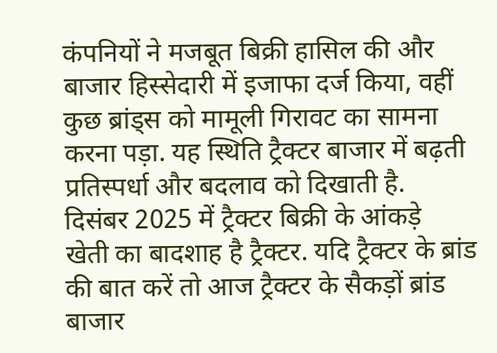कंपनियों ने मजबूत बिक्री हासिल की और बाजार हिस्सेदारी में इजाफा दर्ज किया, वहीं कुछ ब्रांड्स को मामूली गिरावट का सामना करना पड़ा. यह स्थिति ट्रैक्टर बाजार में बढ़ती प्रतिस्पर्धा और बदलाव को दिखाती है.
दिसंबर 2025 में ट्रैक्टर बिक्री के आंकड़े
खेती का बादशाह है ट्रैक्टर. यदि ट्रैक्टर के ब्रांड की बात करें तो आज ट्रैक्टर के सैकड़ों ब्रांड बाजार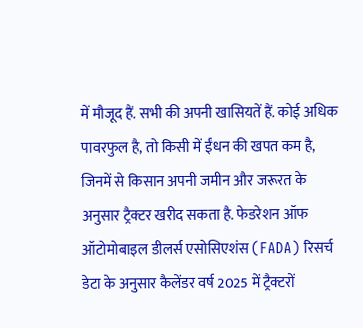में मौजूद हैं. सभी की अपनी खासियतें हैं. कोई अधिक पावरफुल है, तो किसी में ईंधन की खपत कम है, जिनमें से किसान अपनी जमीन और जरूरत के अनुसार ट्रैक्टर खरीद सकता है. फेडरेशन ऑफ ऑटोमोबाइल डीलर्स एसोसिएशंस (FADA) रिसर्च डेटा के अनुसार कैलेंडर वर्ष 2025 में ट्रैक्टरों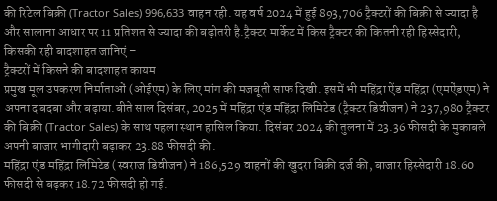की रिटेल बिक्री (Tractor Sales) 996,633 वाहन रही. यह वर्ष 2024 में हुई 893,706 ट्रैक्टरों की बिक्री से ज्यादा है और सालाना आधार पर 11 प्रतिशत से ज्यादा की बढ़ोतरी है.ट्रैक्टर मार्केट में किस ट्रैक्टर की कितनी रही हिस्सेदारी, किसकी रही बादशाहत जानिएं –
ट्रैक्टरों में किसने की बादशाहत कायम
प्रमुख मूल उपकरण निर्माताओं (ओईएम) के लिए मांग की मजबूती साफ दिखी. इसमें भी महिंद्रा ऐंड महिंद्रा (एमऐंडएम) ने अपना दबदबा और बढ़ाया.बीते साल दिसंबर, 2025 में महिंद्रा एंड महिंद्रा लिमिटेड (ट्रैक्टर डिवीजन) ने 237,980 ट्रैक्टर की बिक्री (Tractor Sales) के साथ पहला स्थान हासिल किया. दिसंबर 2024 की तुलना में 23.36 फीसदी के मुकाबले अपनी बाजार भागीदारी बढ़ाकर 23.88 फीसदी की.
महिंद्रा एंड महिंद्रा लिमिटेड (स्वराज डिवीजन) ने 186,529 वाहनों की खुदरा बिक्री दर्ज की, बाजार हिस्सेदारी 18.60 फीसदी से बढ़कर 18.72 फीसदी हो गई.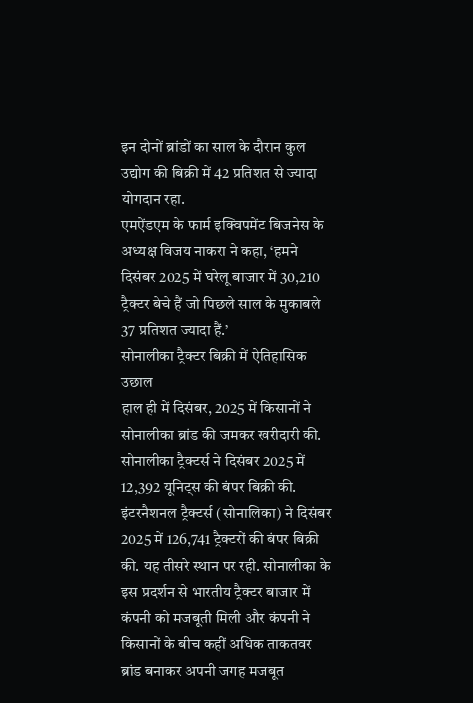इन दोनों ब्रांडों का साल के दौरान कुल उद्योग की बिक्री में 42 प्रतिशत से ज्यादा योगदान रहा.
एमऐंडएम के फार्म इक्विपमेंट बिजनेस के अध्यक्ष विजय नाकरा ने कहा, ‘हमने दिसंबर 2025 में घरेलू बाजार में 30,210 ट्रैक्टर बेचे हैं जो पिछले साल के मुकाबले 37 प्रतिशत ज्यादा हैं.’
सोनालीका ट्रैक्टर बिक्री में ऐतिहासिक उछाल
हाल ही में दिसंबर, 2025 में किसानों ने सोनालीका ब्रांड की जमकर खरीदारी की. सोनालीका ट्रैक्टर्स ने दिसंबर 2025 में 12,392 यूनिट्स की बंपर बिक्री की. इंटरनैशनल ट्रैक्टर्स (सोनालिका) ने दिसंबर 2025 में 126,741 ट्रैक्टरों की बंपर बिक्री की. यह तीसरे स्थान पर रही. सोनालीका के इस प्रदर्शन से भारतीय ट्रैक्टर बाजार में कंपनी को मजबूती मिली और कंपनी ने किसानों के बीच कहीं अधिक ताकतवर ब्रांड बनाकर अपनी जगह मजबूत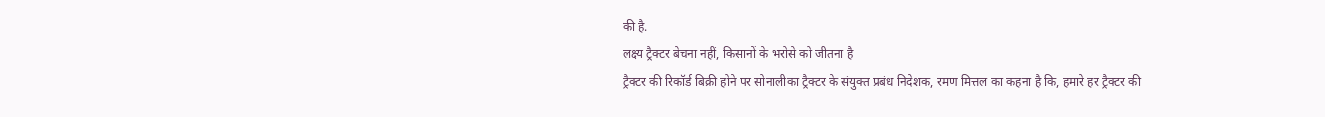की है.
लक्ष्य ट्रैक्टर बेचना नहीं, किसानों के भरोसे को जीतना है
ट्रैक्टर की रिकॉर्ड बिक्री होने पर सोनालीका ट्रैक्टर के संयुक्त प्रबंध निदेशक, रमण मित्तल का कहना है कि, हमारे हर ट्रैक्टर की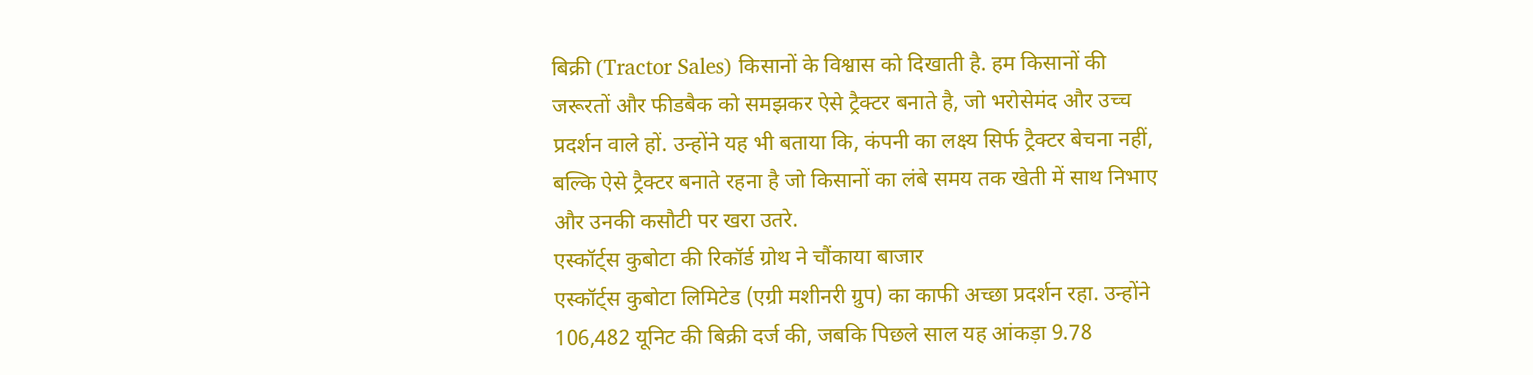बिक्री (Tractor Sales) किसानों के विश्वास को दिखाती है. हम किसानों की जरूरतों और फीडबैक को समझकर ऐसे ट्रैक्टर बनाते है, जो भरोसेमंद और उच्च प्रदर्शन वाले हों. उन्होंने यह भी बताया कि, कंपनी का लक्ष्य सिर्फ ट्रैक्टर बेचना नहीं, बल्कि ऐसे ट्रैक्टर बनाते रहना है जो किसानों का लंबे समय तक खेती में साथ निभाए और उनकी कसौटी पर खरा उतरे.
एस्कॉर्ट्स कुबोटा की रिकॉर्ड ग्रोथ ने चौंकाया बाजार
एस्कॉर्ट्स कुबोटा लिमिटेड (एग्री मशीनरी ग्रुप) का काफी अच्छा प्रदर्शन रहा. उन्होंने 106,482 यूनिट की बिक्री दर्ज की, जबकि पिछले साल यह आंकड़ा 9.78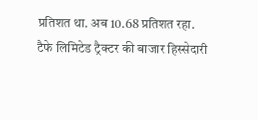प्रतिशत था. अब 10.68 प्रतिशत रहा.
टैफे लिमिटेड ट्रैक्टर की बाजार हिस्सेदारी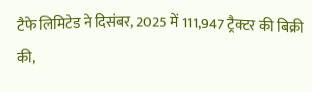टैफे लिमिटेड ने दिसंबर, 2025 में 111,947 ट्रैक्टर की बिक्री की,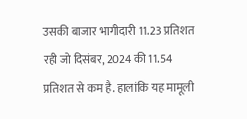उसकी बाजार भागीदारी 11.23 प्रतिशत रही जो दिसंबर, 2024 की 11.54 प्रतिशत से कम है. हालांकि यह मामूली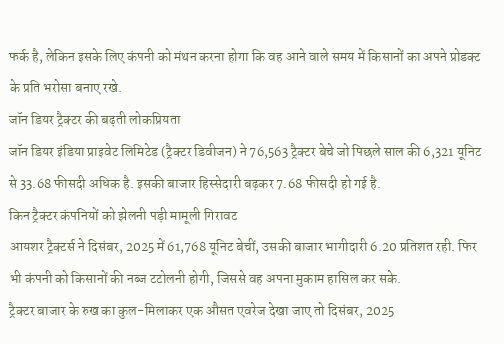फर्क है, लेकिन इसके लिए कंपनी को मंथन करना होगा कि वह आने वाले समय में किसानों का अपने प्रोडक्ट के प्रति भरोसा बनाए रखे.
जॉन डियर ट्रैक्टर की बढ़ती लोकप्रियता
जॉन डियर इंडिया प्राइवेट लिमिटेड (ट्रैक्टर डिवीजन) ने 76,563 ट्रैक्टर बेचे जो पिछले साल की 6,321 यूनिट से 33.68 फीसदी अधिक है. इसकी बाजार हिस्सेदारी बढ़कर 7.68 फीसदी हो गई है.
किन ट्रैक्टर कंपनियों को झेलनी पड़ी मामूली गिरावट
आयशर ट्रैक्टर्स ने दिसंबर, 2025 में 61,768 यूनिट बेचीं, उसकी बाजार भागीदारी 6.20 प्रतिशत रही. फिर भी कंपनी को किसानों की नब्ज टटोलनी होगी, जिससे वह अपना मुकाम हासिल कर सके.
ट्रैक्टर बाजार के रुख का कुल-मिलाकर एक औसत एवरेज देखा जाए तो दिसंबर, 2025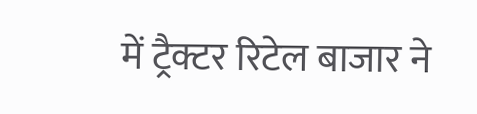में ट्रैक्टर रिटेल बाजार ने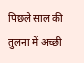पिछले साल की तुलना में अच्छी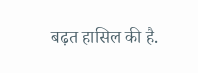बढ़त हासिल की है.